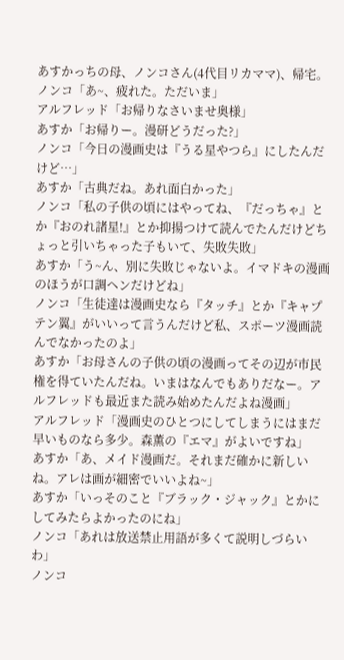あすかっちの母、ノンコさん(4代目リカママ)、帰宅。
ノンコ「あ~、疲れた。ただいま」
アルフレッド「お帰りなさいませ奥様」
あすか「お帰りー。漫研どうだった?」
ノンコ「今日の漫画史は『うる星やつら』にしたんだけど…」
あすか「古典だね。あれ面白かった」
ノンコ「私の子供の頃にはやってね、『だっちゃ』とか『おのれ諸星!』とか抑揚つけて読んでたんだけどちょっと引いちゃった子もいて、失敗失敗」
あすか「う~ん、別に失敗じゃないよ。イマドキの漫画のほうが口調ヘンだけどね」
ノンコ「生徒達は漫画史なら『タッチ』とか『キャプテン翼』がいいって言うんだけど私、スポーツ漫画読んでなかったのよ」
あすか「お母さんの子供の頃の漫画ってその辺が市民権を得ていたんだね。いまはなんでもありだなー。アルフレッドも最近また読み始めたんだよね漫画」
アルフレッド「漫画史のひとつにしてしまうにはまだ早いものなら多少。森薫の『エマ』がよいですね」
あすか「あ、メイド漫画だ。それまだ確かに新しいね。アレは画が細密でいいよね~」
あすか「いっそのこと『ブラック・ジャック』とかにしてみたらよかったのにね」
ノンコ「あれは放送禁止用語が多くて説明しづらいわ」
ノンコ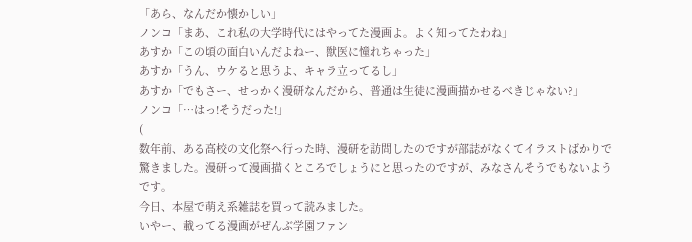「あら、なんだか懐かしい」
ノンコ「まあ、これ私の大学時代にはやってた漫画よ。よく知ってたわね」
あすか「この頃の面白いんだよねー、獣医に憧れちゃった」
あすか「うん、ウケると思うよ、キャラ立ってるし」
あすか「でもさー、せっかく漫研なんだから、普通は生徒に漫画描かせるべきじゃない?」
ノンコ「…はっ!そうだった!」
(
数年前、ある高校の文化祭へ行った時、漫研を訪問したのですが部誌がなくてイラストばかりで驚きました。漫研って漫画描くところでしょうにと思ったのですが、みなさんそうでもないようです。
今日、本屋で萌え系雑誌を買って読みました。
いやー、載ってる漫画がぜんぶ学園ファン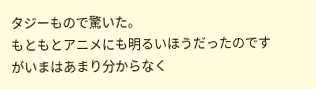タジーもので驚いた。
もともとアニメにも明るいほうだったのですがいまはあまり分からなく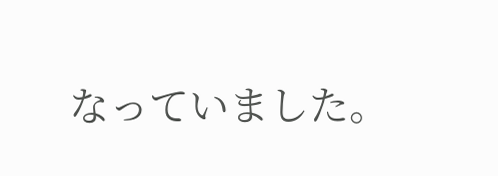なっていました。